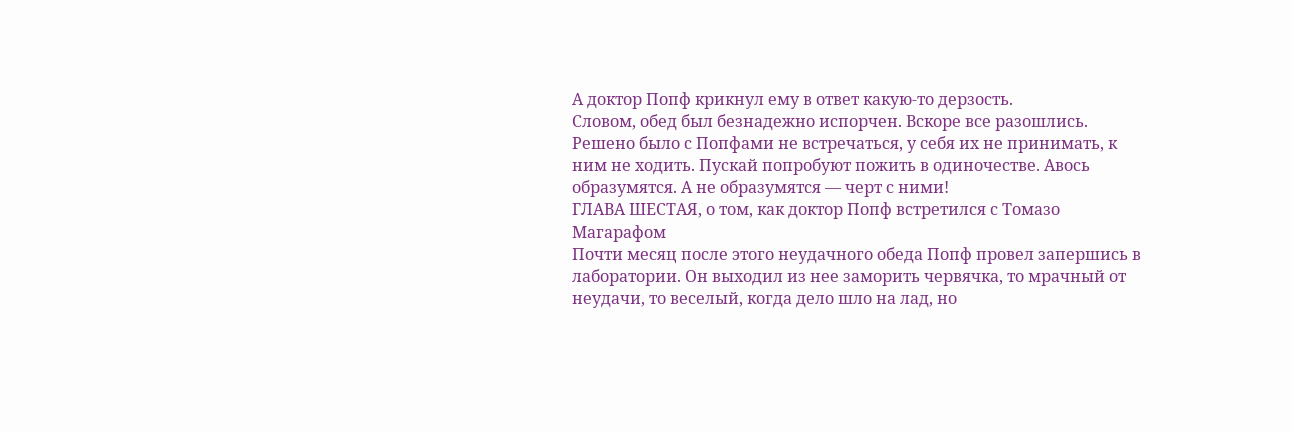А доктор Попф крикнул ему в ответ какую-то дерзость.
Словом, обед был безнадежно испорчен. Вскоре все разошлись. Решено было с Попфами не встречаться, у себя их не принимать, к ним не ходить. Пускай попробуют пожить в одиночестве. Авось образумятся. А не образумятся — черт с ними!
ГЛАВА ШЕСТАЯ, о том, как доктор Попф встретился с Томазо Магарафом
Почти месяц после этого неудачного обеда Попф провел запершись в лаборатории. Он выходил из нее заморить червячка, то мрачный от неудачи, то веселый, когда дело шло на лад, но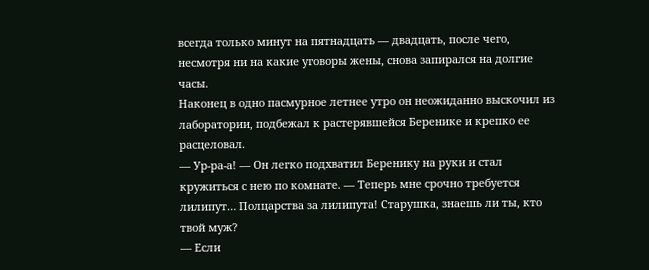всегда только минут на пятнадцать — двадцать, после чего, несмотря ни на какие уговоры жены, снова запирался на долгие часы.
Наконец в одно пасмурное летнее утро он неожиданно выскочил из лаборатории, подбежал к растерявшейся Беренике и крепко ее расцеловал.
— Ур-ра-а! — Он легко подхватил Беренику на руки и стал кружиться с нею по комнате. — Теперь мне срочно требуется лилипут… Полцарства за лилипута! Старушка, знаешь ли ты, кто твой муж?
— Если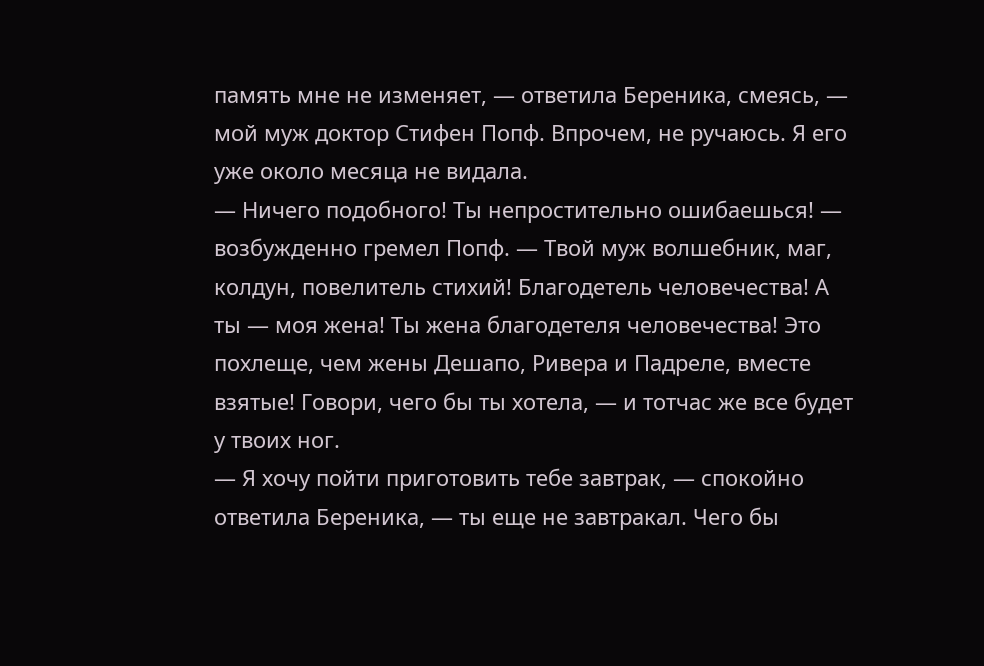память мне не изменяет, — ответила Береника, смеясь, — мой муж доктор Стифен Попф. Впрочем, не ручаюсь. Я его уже около месяца не видала.
— Ничего подобного! Ты непростительно ошибаешься! — возбужденно гремел Попф. — Твой муж волшебник, маг, колдун, повелитель стихий! Благодетель человечества! А ты — моя жена! Ты жена благодетеля человечества! Это похлеще, чем жены Дешапо, Ривера и Падреле, вместе взятые! Говори, чего бы ты хотела, — и тотчас же все будет у твоих ног.
— Я хочу пойти приготовить тебе завтрак, — спокойно ответила Береника, — ты еще не завтракал. Чего бы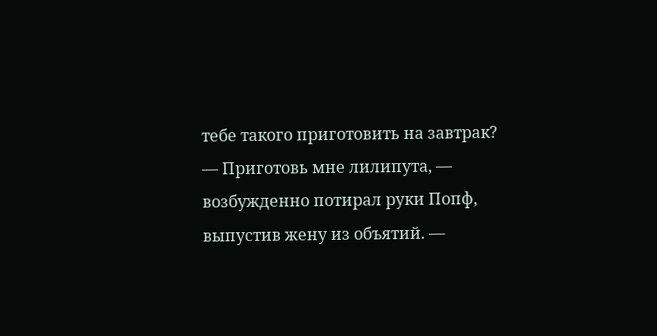тебе такого приготовить на завтрак?
— Приготовь мне лилипута, — возбужденно потирал руки Попф, выпустив жену из объятий. —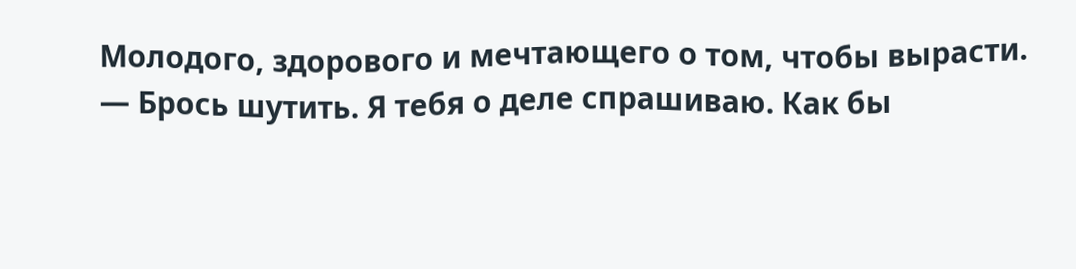Молодого, здорового и мечтающего о том, чтобы вырасти.
— Брось шутить. Я тебя о деле спрашиваю. Как бы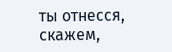ты отнесся, скажем,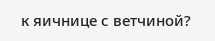к яичнице с ветчиной?